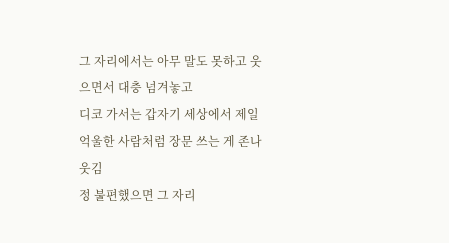그 자리에서는 아무 말도 못하고 웃으면서 대충 넘겨놓고
디코 가서는 갑자기 세상에서 제일 억울한 사람처럼 장문 쓰는 게 존나 웃김
정 불편했으면 그 자리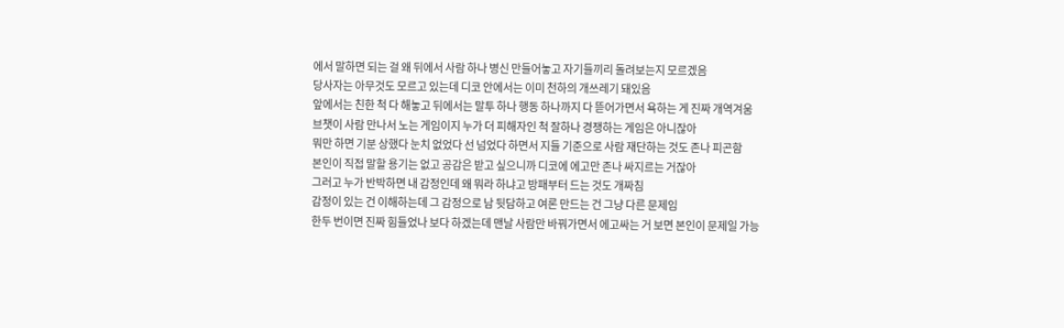에서 말하면 되는 걸 왜 뒤에서 사람 하나 병신 만들어놓고 자기들끼리 돌려보는지 모르겠음
당사자는 아무것도 모르고 있는데 디코 안에서는 이미 천하의 개쓰레기 돼있음
앞에서는 친한 척 다 해놓고 뒤에서는 말투 하나 행동 하나까지 다 뜯어가면서 욕하는 게 진짜 개역겨움
브챗이 사람 만나서 노는 게임이지 누가 더 피해자인 척 잘하나 경쟁하는 게임은 아니잖아
뭐만 하면 기분 상했다 눈치 없었다 선 넘었다 하면서 지들 기준으로 사람 재단하는 것도 존나 피곤함
본인이 직접 말할 용기는 없고 공감은 받고 싶으니까 디코에 에고만 존나 싸지르는 거잖아
그러고 누가 반박하면 내 감정인데 왜 뭐라 하냐고 방패부터 드는 것도 개짜침
감정이 있는 건 이해하는데 그 감정으로 남 뒷담하고 여론 만드는 건 그냥 다른 문제임
한두 번이면 진짜 힘들었나 보다 하겠는데 맨날 사람만 바꿔가면서 에고싸는 거 보면 본인이 문제일 가능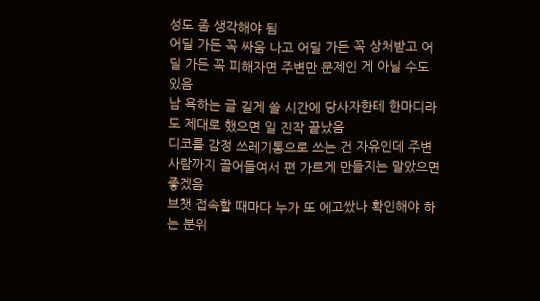성도 좀 생각해야 됨
어딜 가든 꼭 싸움 나고 어딜 가든 꼭 상처받고 어딜 가든 꼭 피해자면 주변만 문제인 게 아닐 수도 있음
남 욕하는 글 길게 쓸 시간에 당사자한테 한마디라도 제대로 했으면 일 진작 끝났음
디코를 감정 쓰레기통으로 쓰는 건 자유인데 주변 사람까지 끌어들여서 편 가르게 만들지는 말았으면 좋겠음
브챗 접속할 때마다 누가 또 에고쌌나 확인해야 하는 분위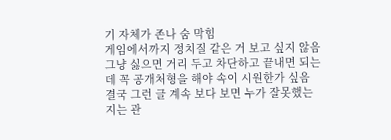기 자체가 존나 숨 막힘
게임에서까지 정치질 같은 거 보고 싶지 않음
그냥 싫으면 거리 두고 차단하고 끝내면 되는데 꼭 공개처형을 해야 속이 시원한가 싶음
결국 그런 글 계속 보다 보면 누가 잘못했는지는 관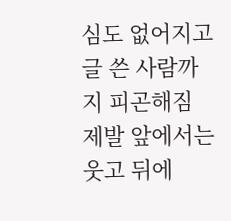심도 없어지고 글 쓴 사람까지 피곤해짐
제발 앞에서는 웃고 뒤에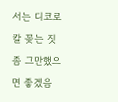서는 디코로 칼 꽂는 짓 좀 그만했으면 좋겠음